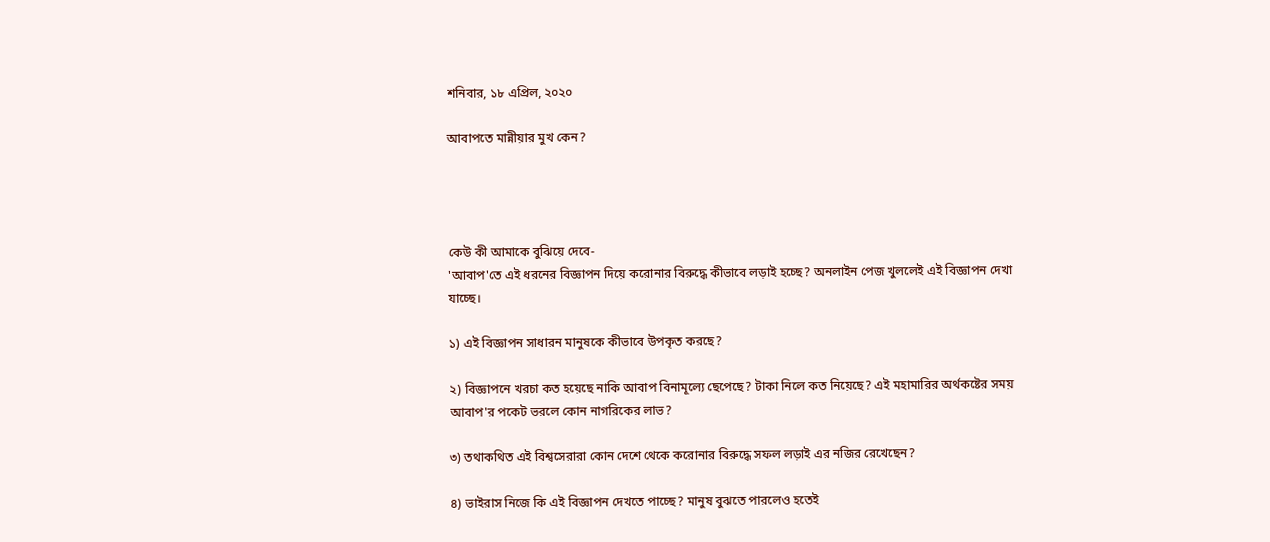শনিবার, ১৮ এপ্রিল, ২০২০

আবাপতে মান্নীয়ার মুখ কেন?




কেউ কী আমাকে বুঝিয়ে দেবে-
'আবাপ'তে এই ধরনের বিজ্ঞাপন দিয়ে করোনার বিরুদ্ধে কীভাবে লড়াই হচ্ছে? অনলাইন পেজ খুললেই এই বিজ্ঞাপন দেখা যাচ্ছে।

১) এই বিজ্ঞাপন সাধারন মানুষকে কীভাবে উপকৃত করছে?

২) বিজ্ঞাপনে খরচা কত হয়েছে নাকি আবাপ বিনামূল্যে ছেপেছে? টাকা নিলে কত নিয়েছে? এই মহামারির অর্থকষ্টের সময় আবাপ'র পকেট ভরলে কোন নাগরিকের লাভ?

৩) তথাকথিত এই বিশ্বসেরারা কোন দেশে থেকে করোনার বিরুদ্ধে সফল লড়াই এর নজির রেখেছেন?

৪) ভাইরাস নিজে কি এই বিজ্ঞাপন দেখতে পাচ্ছে? মানুষ বুঝতে পারলেও হতেই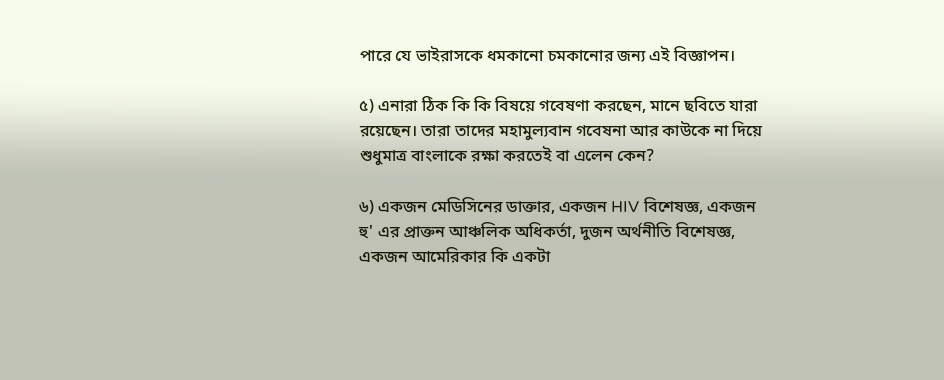পারে যে ভাইরাসকে ধমকানো চমকানোর জন্য এই বিজ্ঞাপন।

৫) এনারা ঠিক কি কি বিষয়ে গবেষণা করছেন, মানে ছবিতে যারা রয়েছেন। তারা তাদের মহামুল্যবান গবেষনা আর কাউকে না দিয়ে শুধুমাত্র বাংলাকে রক্ষা করতেই বা এলেন কেন?

৬) একজন মেডিসিনের ডাক্তার, একজন HIV বিশেষজ্ঞ, একজন হু' এর প্রাক্তন আঞ্চলিক অধিকর্তা, দুজন অর্থনীতি বিশেষজ্ঞ, একজন আমেরিকার কি একটা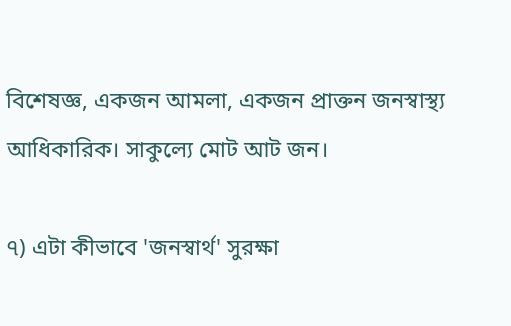বিশেষজ্ঞ, একজন আমলা, একজন প্রাক্তন জনস্বাস্থ্য আধিকারিক। সাকুল্যে মোট আট জন।

৭) এটা কীভাবে 'জনস্বার্থ' সুরক্ষা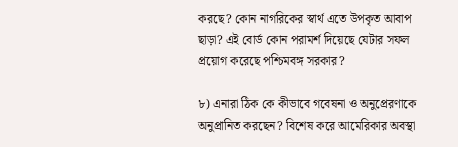করছে? কোন নাগরিকের স্বার্থ এতে উপকৃত আবাপ ছাড়া? এই বোর্ড কোন পরামর্শ দিয়েছে যেটার সফল প্রয়োগ করেছে পশ্চিমবঙ্গ সরকার?

৮) এনারা ঠিক কে কীভাবে গবেষনা ও অনুপ্রেরণাকে অনুপ্রানিত করছেন? বিশেষ করে আমেরিকার অবস্থা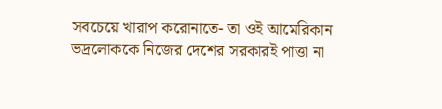সবচেয়ে খারাপ করোনাতে- তা ওই আমেরিকান ভদ্রলোককে নিজের দেশের সরকারই পাত্তা না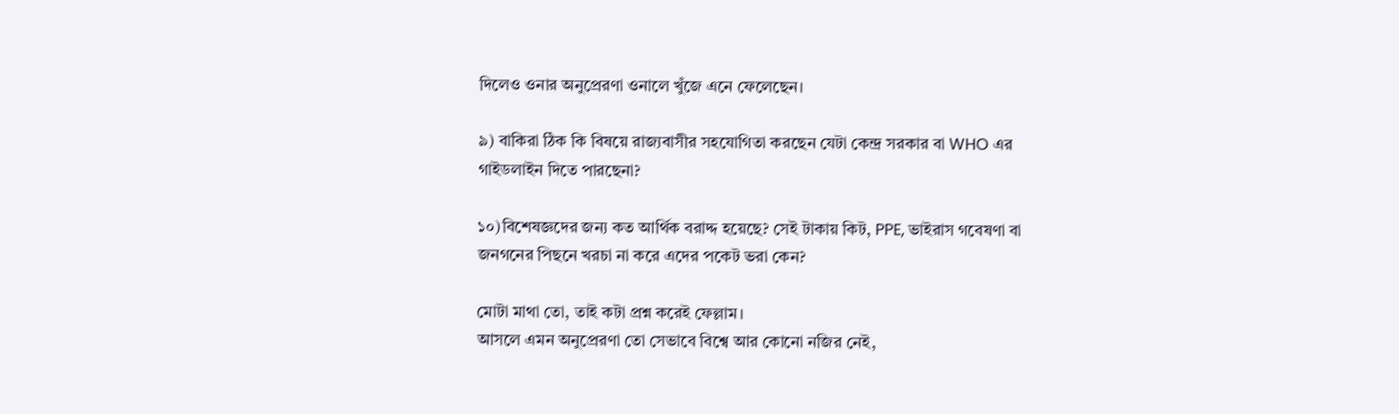দিলেও ওনার অনুপ্রেরণা ওনালে খুঁজে এনে ফেলেছেন।

৯) বাকিরা ঠিক কি বিষয়ে রাজ্যবাসীর সহযোগিতা করছেন যেটা কেন্দ্র সরকার বা WHO এর গাইডলাইন দিতে পারছেনা?

১০)বিশেষজ্ঞদের জন্য কত আর্থিক বরাদ্দ হয়েছে? সেই টাকায় কিট, PPE, ভাইরাস গবেষণা বা জনগনের পিছনে খরচা না করে এদের পকেট ভরা কেন?

মোটা মাথা তো, তাই কটা প্রশ্ন করেই ফেল্লাম।
আসলে এমন অনুপ্রেরণা তো সেভাবে বিশ্বে আর কোনো নজির নেই,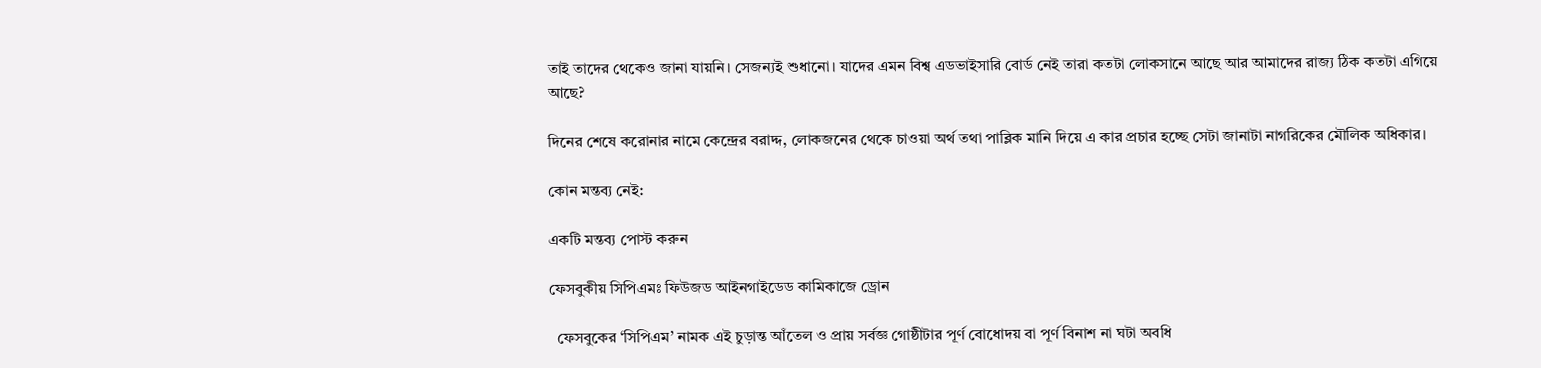তাই তাদের থেকেও জানা যায়নি। সেজন্যই শুধানো। যাদের এমন বিশ্ব এডভাইসারি বোর্ড নেই তারা কতটা লোকসানে আছে আর আমাদের রাজ্য ঠিক কতটা এগিয়ে আছে?

দিনের শেষে করোনার নামে কেন্দ্রের বরাদ্দ, লোকজনের থেকে চাওয়া অর্থ তথা পাব্লিক মানি দিয়ে এ কার প্রচার হচ্ছে সেটা জানাটা নাগরিকের মৌলিক অধিকার।

কোন মন্তব্য নেই:

একটি মন্তব্য পোস্ট করুন

ফেসবুকীয় সিপিএমঃ ফিউজড আইনগাইডেড কামিকাজে ড্রোন

  ফেসবুকের ‘সিপিএম’ নামক এই চুড়ান্ত আঁতেল ও প্রায় সর্বজ্ঞ গোষ্ঠীটার পূর্ণ বোধোদয় বা পূর্ণ বিনাশ না ঘটা অবধি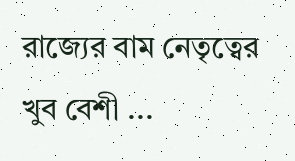রাজ্যের বাম নেতৃত্বের খুব বেশী ...